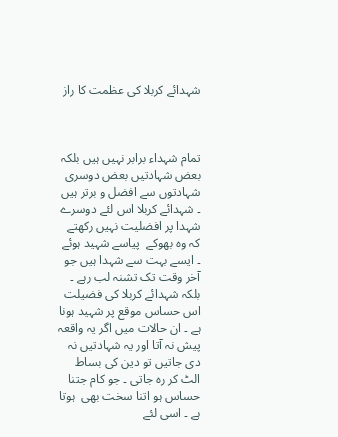شہدائے کربلا کی عظمت كا راز



تمام شہداء برابر نہیں ہیں بلکہ بعض شہادتیں بعض دوسری شہادتوں سے افضل و برتر ہیں ۔ شہدائے کربلا اس لئے دوسرے شہدا پر افضلیت نہیں رکھتے  کہ وہ بھوکے  پیاسے شہید ہوئے ۔ ایسے بہت سے شہدا ہیں جو آخر وقت تک تشنہ لب رہے ۔ بلکہ شہدائے کربلا کی فضیلت اس حساس موقع پر شہید ہونا ہے ۔ ان حالات میں اگر یہ واقعہ پیش نہ آتا اور یہ شہادتیں نہ دی جاتیں تو دین کی بساط الٹ کر رہ جاتی ۔ جو کام جتنا حساس ہو اتنا سخت بھی  ہوتا ہے ۔ اسی لئے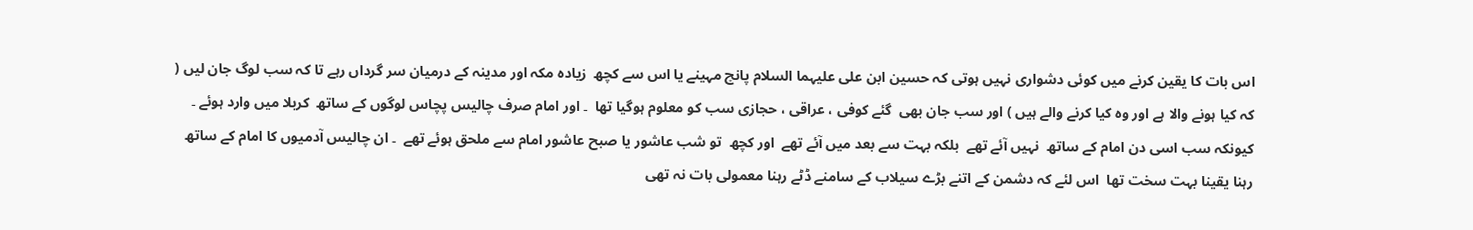اس بات کا یقین کرنے میں کوئی دشواری نہیں ہوتی کہ حسین ابن علی علیہما السلام پانچ مہینے یا اس سے کچھ  زیادہ مکہ اور مدینہ کے درمیان سر گرداں رہے تا کہ سب لوگ جان لیں ( کہ کیا ہونے والا ہے اور وہ کیا کرنے والے ہیں ) اور سب جان بھی  گئے کوفی ، عراقی ، حجازی سب کو معلوم ہوگیا تھا  ۔ اور امام صرف چالیس پچاس لوگوں کے ساتھ  کربلا میں وارد ہوئے ۔ کیونکہ سب اسی دن امام کے ساتھ  نہیں آئے تھے  بلکہ بہت سے بعد میں آئے تھے  اور کچھ  تو شب عاشور یا صبح عاشور امام سے ملحق ہوئے تھے  ۔ ان چالیس آدمیوں کا امام کے ساتھ  رہنا یقینا بہت سخت تھا  اس لئے کہ دشمن کے اتنے بڑے سیلاب کے سامنے ڈٹے رہنا معمولی بات نہ تھی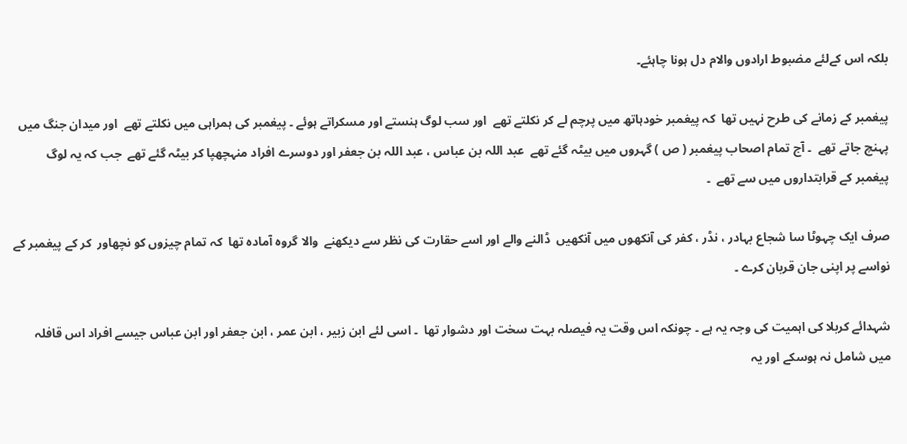بلکہ اس کےلئے مضبوط ارادوں والام دل ہونا چاہئے۔

پیغمبر کے زمانے کی طرح نہیں تھا  کہ پیغمبر خودہاتھ میں پرچم لے کر نکلتے تھے  اور سب لوگ ہنستے اور مسکراتے ہوئے ۔ پیغمبر کی ہمراہی میں نکلتے تھے  اور میدان جنگ میں پہنچ جاتے تھے  ۔ آج تمام اصحاب پیغمبر ( ص ) گہروں میں بیٹہ گئے تھے  عبد اللہ بن عباس ، عبد اللہ بن جعفر اور دوسرے افراد منہچھپا کر بیٹہ گئے تھے  جب کہ یہ لوگ پیغمبر کے قرابتداروں میں سے تھے  ۔

صرف ایک چہوٹا سا شجاع بہادر ، نڈر ، کفر کی آنکھوں میں آنکھیں  ڈالنے والے اور اسے حقارت کی نظر سے دیکھنے  والا گروہ آمادہ تھا  کہ تمام چیزوں کو نچھاور  کر کے پیغمبر کے نواسے پر اپنی جان قربان کرے ۔

شہدائے کربلا کی اہمیت کی وجہ یہ ہے ۔ چونکہ اس وقت یہ فیصلہ بہت سخت اور دشوار تھا  ۔ اسی لئے ابن زبیر ، ابن عمر ، ابن جعفر اور ابن عباس جیسے افراد اس قافلہ میں شامل نہ ہوسکے اور یہ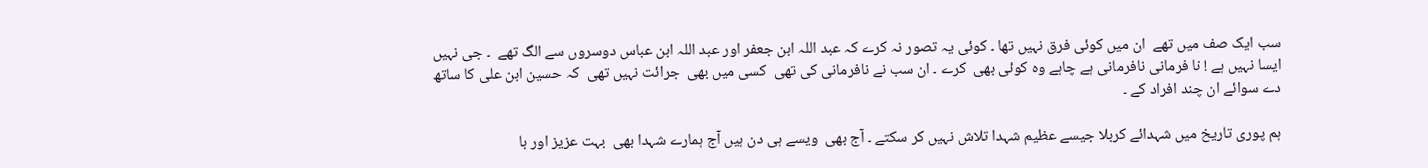سب ایک صف میں تھے  ان میں کوئی فرق نہیں تھا ۔ کوئی یہ تصور نہ کرے کہ عبد اللہ ابن جعفر اور عبد اللہ ابن عباس دوسروں سے الگ تھے  ۔ جی نہیں ایسا نہیں ہے ! نا فرمانی نافرمانی ہے چاہے وہ کوئی بھی  کرے ۔ ان سب نے نافرمانی کی تھی  کسی میں بھی  جرائت نہیں تھی  کہ حسین ابن علی کا ساتھ  دے سوائے ان چند افراد کے ۔

ہم پوری تاریخ میں شہدائے کربلا جیسے عظیم شہدا تلاش نہیں کر سکتے ۔ آج بھی  ویسے ہی دن ہیں آج ہمارے شہدا بھی  بہت عزیز اور با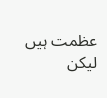عظمت ہیں لیکن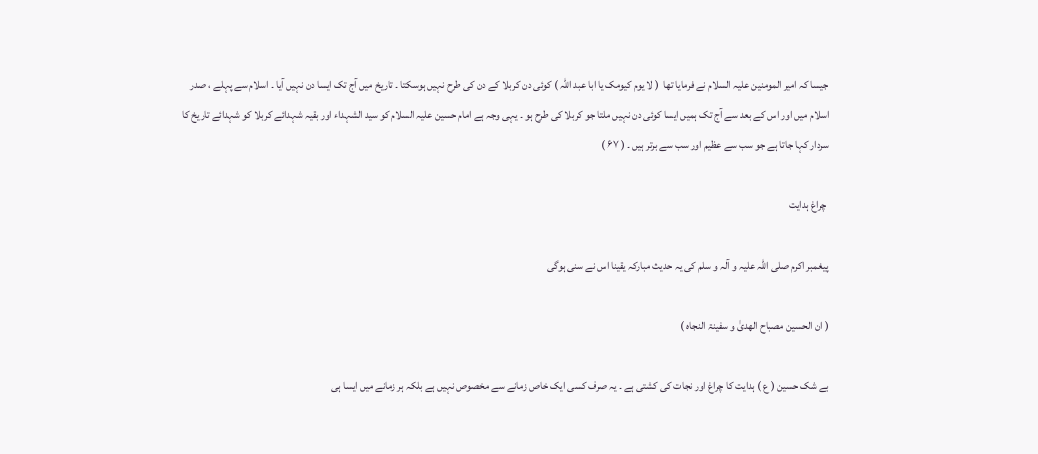جیسا کہ امیر المومنین علیہ السلام نے فرمایا تھا  ( لا یوم کیومک یا ابا عبد اللہ ) کوئی دن کربلا کے دن کی طرح نہیں ہوسکتا ۔ تاریخ میں آج تک ایسا دن نہیں آیا ۔ اسلام سے پہلے ، صدر اسلام میں اور اس کے بعد سے آج تک ہمیں ایسا کوئی دن نہیں ملتا جو کربلا کی طرح ہو ۔ یہی وجہ ہے امام حسین علیہ السلام کو سید الشہداء اور بقیہ شہدائے کربلا کو شہدائے تاریخ کا سردار کہا جاتا ہے جو سب سے عظیم اور سب سے برتر ہیں ۔ ( ۶۷ )

 چراغ ہدایت

پیغمبر اکرم صلی اللہ علیہ و آلہ و سلم کی یہ حدیث مبارکہ یقینا اس نے سنی ہوگی

( ان الحسین مصباح الھدیٰ و سفینۃ النجاہ )

بے شک حسین ( ع ) ہدایت کا چراغ اور نجات کی کشتی ہے ۔ یہ صرف کسی ایک خاص زمانے سے مخصوص نہیں ہے بلکہ ہر زمانے میں ایسا ہی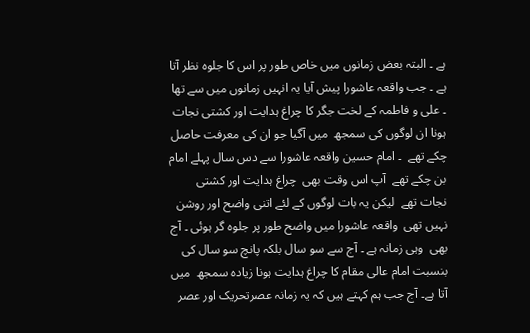ہے ۔ البتہ بعض زمانوں میں خاص طور پر اس کا جلوہ نظر آتا ہے ۔ جب واقعہ عاشورا پیش آیا یہ انہیں زمانوں میں سے تھا  ۔ علی و فاطمہ کے لخت جگر کا چراغ ہدایت اور کشتی نجات ہونا ان لوگوں کی سمجھ  میں آگیا جو ان کی معرفت حاصل چکے تھے  ۔ امام حسین واقعہ عاشورا سے دس سال پہلے امام بن چکے تھے  آپ اس وقت بھی  چراغ ہدایت اور کشتی نجات تھے  لیکن یہ بات لوگوں کے لئے اتنی واضح اور روشن نہیں تھی  واقعہ عاشورا میں واضح طور پر جلوہ گر ہوئی ۔ آج بھی  وہی زمانہ ہے ۔ آج سے سو سال بلکہ پانچ سو سال کی بنسبت امام عالی مقام کا چراغ ہدایت ہونا زیادہ سمجھ  میں آتا ہے۔ آج جب ہم کہتے ہیں کہ یہ زمانہ عصرتحریک اور عصر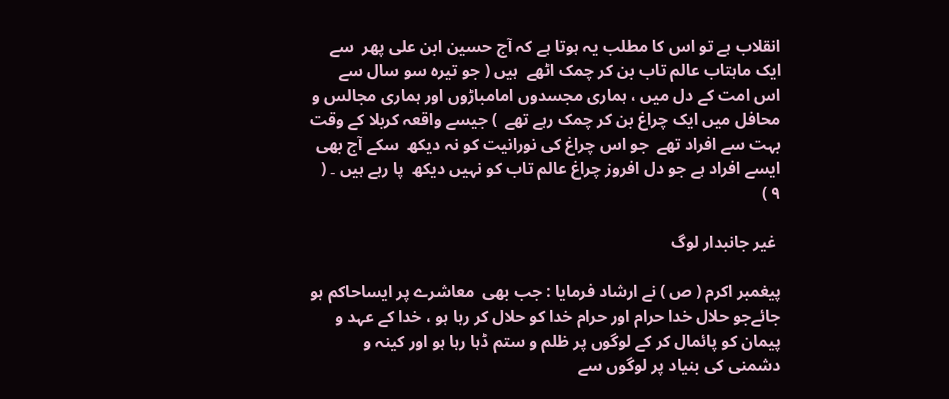انقلاب ہے تو اس کا مطلب یہ ہوتا ہے کہ آج حسین ابن علی پھر  سے ایک ماہتاب عالم تاب بن کر چمک اٹھے  ہیں ( جو تیرہ سو سال سے اس امت کے دل میں ، ہماری مجسدوں امامباڑوں اور ہماری مجالس و محافل میں ایک چراغ بن کر چمک رہے تھے  ) جیسے واقعہ کربلا کے وقت بہت سے افراد تھے  جو اس چراغ کی نورانیت کو نہ دیکھ  سکے آج بھی  ایسے افراد ہے جو دل افروز چراغ عالم تاب کو نہیں دیکھ  پا رہے ہیں ۔ ( ۹ )

 غیر جانبدار لوگ

پیغمبر اکرم ( ص ) نے ارشاد فرمایا : جب بھی  معاشرے پر ایساحاکم ہو جائےجو حلال خدا حرام اور حرام خدا کو حلال کر رہا ہو ، خدا کے عہد و پیمان کو پائمال کر کے لوگوں پر ظلم و ستم ڈہا رہا ہو اور کینہ و دشمنی کی بنیاد پر لوگوں سے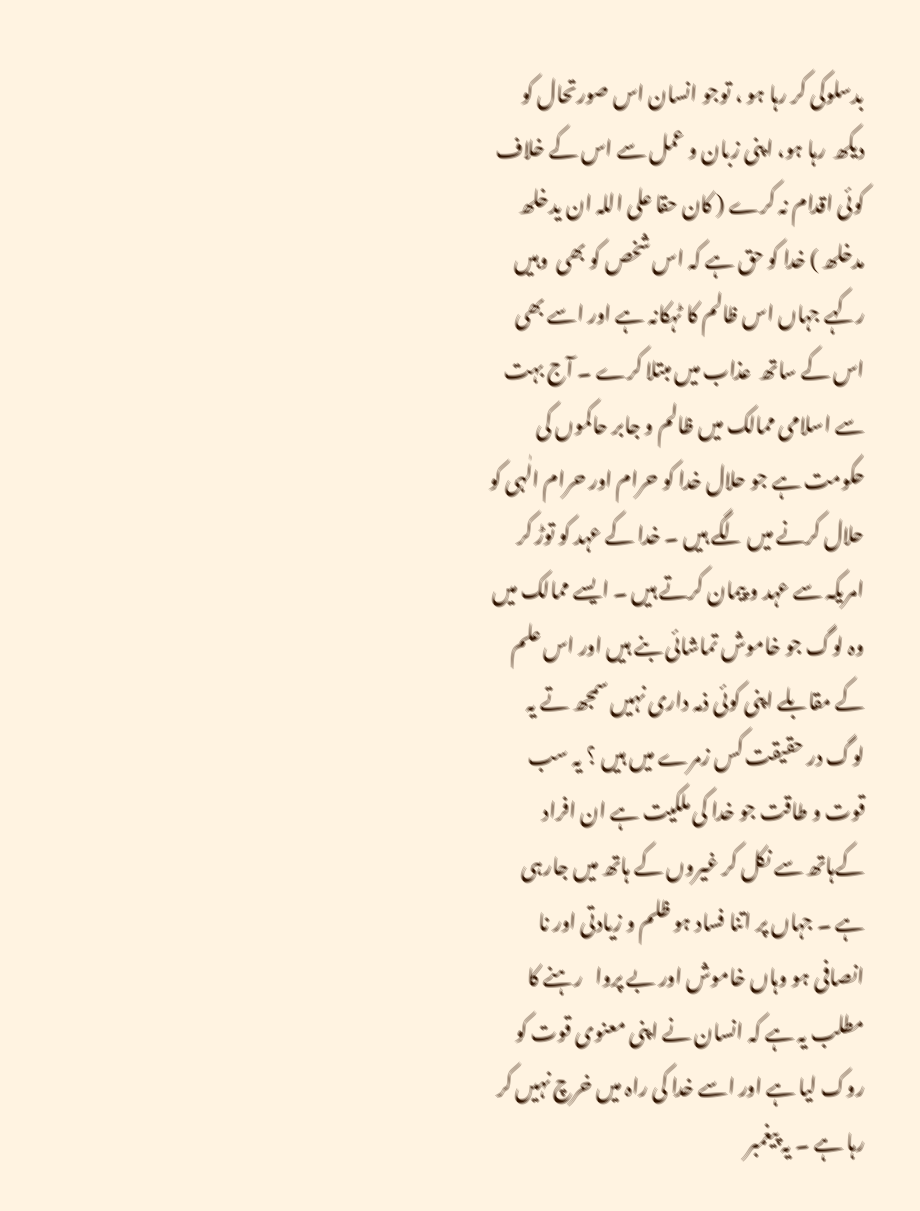بدسلوکی کر رہا ہو ، توجو انسان اس صورتحال کو دیکھ  رہا ہو، اپنی زبان و عمل سے اس کے خلاف کوئی اقدام نہ کرے ( کان حقا علی اللہ ان یدخلھ مدخلھ ) خدا کو حق ہے کہ اس شخص کو بھی  وہیں رکہے جہاں اس ظالم کا ٹہکانہ ہے اور اسے بھی  اس کے ساتھ  عذاب میں مبتلا کرے ۔ آج بہت سے اسلامی ممالک میں ظالم و جابر حاکموں کی حکومت ہے جو حلال خدا کو حرام اور حرام الٰہی کو حلال کرنے میں لگے ہیں ۔ خدا کے عہد کو توڑ کر امریکہ سے عہد و پیمان کرتے ہیں ۔ ایسے ممالک میں وہ لوگ جو خاموش تماشائی بنے ہیں اور اس علم کے مقابلے اپنی کوئی ذمہ داری نہیں سمجھ تے یہ لوگ در حقیقت کس زمرے میں ہیں ؟ یہ سب قوت و طاقت جو خدا کی ملکیت ہے ان افراد کےہاتھ سے نکل کر غیروں کے ہاتھ میں جارہی ہے ۔ جہاں پر اتنا فساد ہو ظلم و زیادتی اور نا انصافی ہو وہاں خاموش اور بے پروا   رہنے کا مطلب یہ ہے کہ انسان نے اپنی معنوی قوت کو روک لیا ہے اور اسے خدا کی راہ میں خرچ نہیں کر رہا ہے ۔ یہ پیغمبر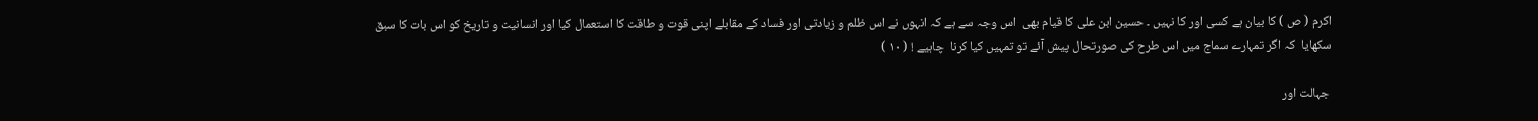اکرم ( ص ) کا بیان ہے کسی اور کا نہیں ۔ حسین ابن علی کا قیام بھی  اس وجہ سے ہے کہ انہوں نے اس ظلم و زیادتی اور فساد کے مقابلے اپنی قوت و طاقت کا استعمال کیا اور انسانیت و تاریخ کو اس بات کا سبق سکھایا  کہ اگر تمہارے سماج میں اس طرح کی صورتحال پیش آئے تو تمہیں کیا کرنا  چاہیے ! ( ۱۰ )

 جہالت اور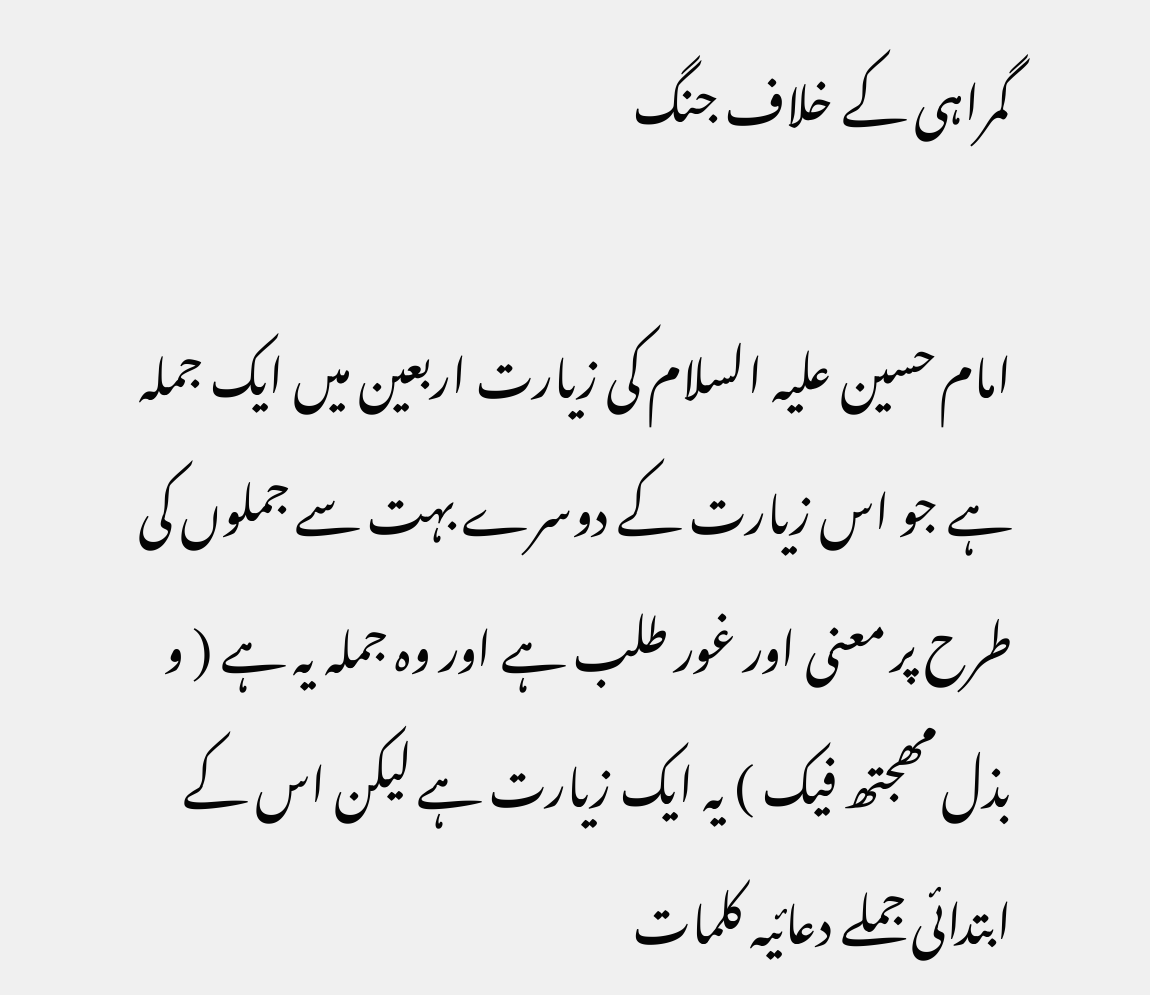گمراہی کے خلاف جنگ

امام حسین علیہ السلام کی زیارت اربعین میں ایک جملہ ہے جو اس زیارت کے دوسرے بہت سے جملوں کی طرح پر معنی اور غور طلب ہے اور وہ جملہ یہ ہے ( و بذل مھجتھ فیک ) یہ ایک زیارت ہے لیکن اس کے ابتدائی جملے دعائیہ کلمات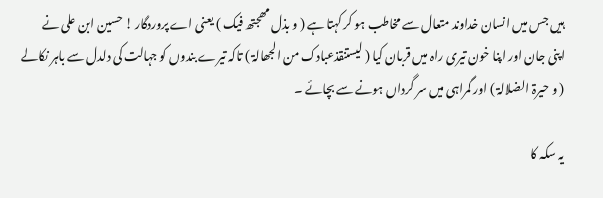ہیں جس میں انسان خداوند متعال سے مخاطب ہو کر کہتا ہے ( و بذل مھجتھ فیک ) یعنی اے پروردگار ! حسین ابن علی نے اپنی جان اور اپنا خون تیری راہ میں قربان کیا ( لیستنقذعبادک من الجھالۃ ) تاکہ تیرے بندوں کو جہالت کی دلدل سے باہر نکالے ( و حیرۃ الضلالۃ ) اور گمراہی میں سر گرداں ہونے سے بچائے ۔

یہ سکہ کا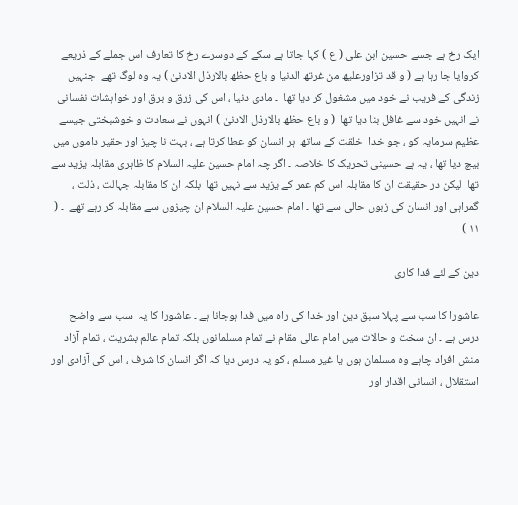ایک رخ ہے جسے حسین ابن علی ( ع ) کہا جاتا ہے سکے کے دوسرے رخ کا تعارف اس جملے کے ذریعے کروایا جا رہا ہے ( و قد تزاورعلیھ من غرتھ الدنیا و باع حظھ بالارذل الادنیٰ ) یہ وہ لوگ تھے  جنہیں زندگی کے فریب نے خود میں مشغول کر دیا تھا  ۔ مادی دنیا ، اس کی زرق و برق اور خواہشات نفسانی نے انہیں خود سے غافل بنا دیا تھا  ( و باع حظھ بالارذل الادنیٰ ) انہوں نے سعادت و خوشبختی جیسے عظیم سرمایہ کو ، جو خدا  خلقت کے ساتھ  ہر انسان کو عطا کرتا ہے ، بہت نا چیز اور حقیر داموں میں بیچ دیا تھا ، یہ ہے حسینی تحریک کا خلاصہ ۔ اگر چہ امام حسین علیہ السلام کا ظاہری مقابلہ یزید سے تھا  لیکن در حقیقت ان کا مقابلہ اس کم عمر کے یزید سے نہیں تھا  بلکہ ان کا مقابلہ جہالت ، ذلت ، گمراہی اور انسان کی زبوں حالی سے تھا ۔ امام حسین علیہ السلام ان چیزوں سے مقابلہ کر رہے تھے  ۔ ( ۱۱ )

دین کے لئے فدا کاری

عاشورا کا سب سے پہلا سبق دین اور خدا کی راہ میں فدا ہوجانا ہے ۔ عاشورا کا یہ  سب سے واضح درس ہے ۔ ان سخت و حالات میں امام عالی مقام نے تمام مسلمانوں بلکہ تمام عالم بشریت ، تمام آزاد منش افراد چاہے وہ مسلمان ہوں یا غیر مسلم ، کو یہ درس دیا کہ اگر انسان کا شرف ، اس کی آزادی اور استقلال ، انسانی اقدار اور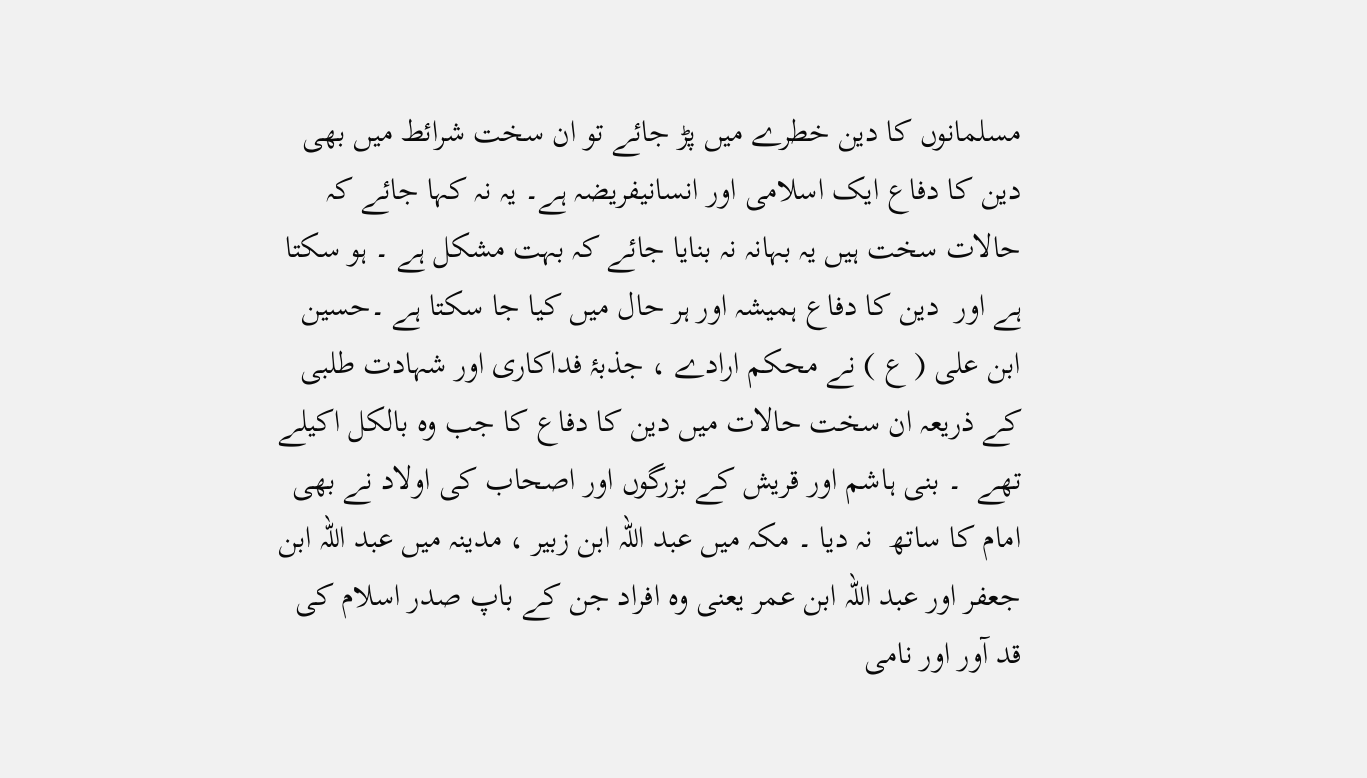مسلمانوں کا دین خطرے میں پڑ جائے تو ان سخت شرائط میں بھی  دین کا دفاع ایک اسلامی اور انسانیفریضہ ہے۔ یہ نہ کہا جائے کہ حالات سخت ہیں یہ بہانہ نہ بنایا جائے کہ بہت مشکل ہے ۔ ہو سکتا ہے اور  دین کا دفاع ہمیشہ اور ہر حال میں کیا جا سکتا ہے ۔حسین ابن علی ( ع ) نے محکم ارادے ، جذبۂ فداکاری اور شہادت طلبی کے ذریعہ ان سخت حالات میں دین کا دفاع کا جب وہ بالکل اکیلے تھے  ۔ بنی ہاشم اور قریش کے بزرگوں اور اصحاب کی اولاد نے بھی  امام کا ساتھ  نہ دیا ۔ مکہ میں عبد اللہ ابن زبیر ، مدینہ میں عبد اللہ ابن جعفر اور عبد اللہ ابن عمر یعنی وہ افراد جن کے باپ صدر اسلام کی قد آور اور نامی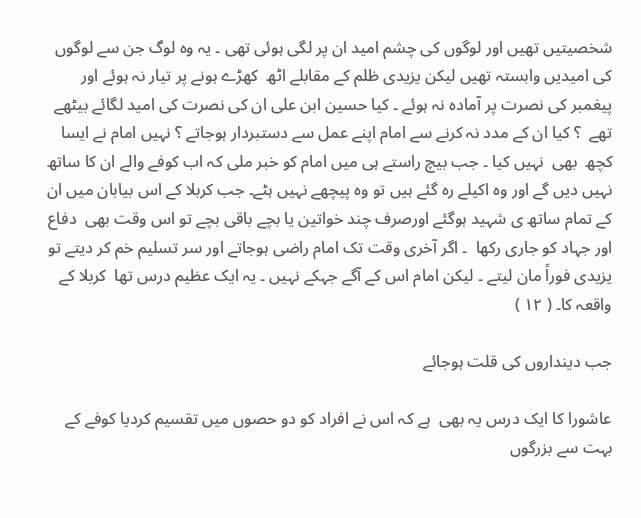شخصیتیں تھیں اور لوگوں کی چشم امید ان پر لگی ہوئی تھی ۔ یہ وہ لوگ جن سے لوگوں کی امیدیں وابستہ تھیں لیکن یزیدی ظلم کے مقابلے اٹھ  کھڑے ہونے پر تیار نہ ہوئے اور پیغمبر کی نصرت پر آمادہ نہ ہوئے ۔ کیا حسین ابن علی ان کی نصرت کی امید لگائے بیٹھے  تھے  ؟ کیا ان کے مدد نہ کرنے سے امام اپنے عمل سے دستبردار ہوجاتے ؟ نہیں امام نے ایسا کچھ  بھی  نہیں کیا ۔ جب بیچ راستے ہی میں امام کو خبر ملی کہ اب کوفے والے ان کا ساتھ  نہیں دیں گے اور وہ اکیلے رہ گئے ہیں تو وہ پیچھے نہیں ہٹے۔ جب کربلا کے اس بیابان میں ان کے تمام ساتھ ی شہید ہوگئے اورصرف چند خواتین یا بچے باقی بچے تو اس وقت بھی  دفاع اور جہاد کو جاری رکھا  ۔ اگر آخری وقت تک امام راضی ہوجاتے اور سر تسلیم خم کر دیتے تو یزیدی فوراً مان لیتے ۔ لیکن امام اس کے آگے جہکے نہیں ۔ یہ ایک عظیم درس تھا  کربلا کے  واقعہ کا۔ ( ۱۲ )

جب دینداروں کی قلت ہوجائے

عاشورا کا ایک درس یہ بھی  ہے کہ اس نے افراد کو دو حصوں میں تقسیم کردیا کوفے کے بہت سے بزرگوں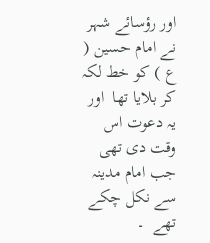اور رؤسائے شہر نے امام حسین ( ع ) کو خط لکہ کر بلایا تھا  اور یہ دعوت اس وقت دی تھی  جب امام مدینہ سے نکل چکے تھے  ۔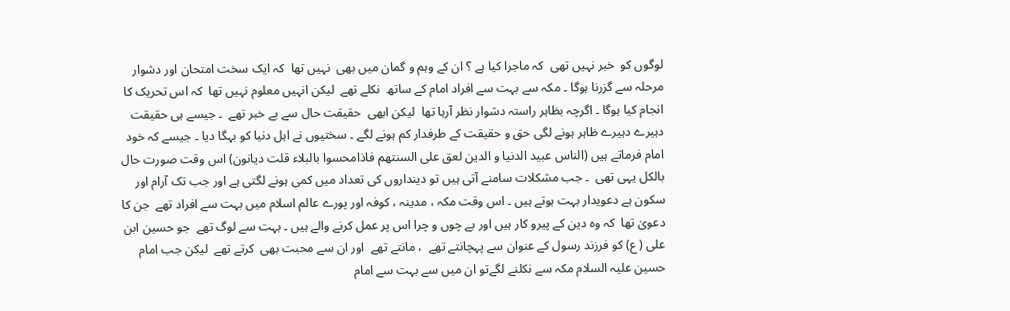لوگوں کو  خبر نہیں تھی  کہ ماجرا کیا ہے ؟ ان کے وہم و گمان میں بھی  نہیں تھا  کہ ایک سخت امتحان اور دشوار مرحلہ سے گزرنا ہوگا ۔ مکہ سے بہت سے افراد امام کے ساتھ  نکلے تھے  لیکن انہیں معلوم نہیں تھا  کہ اس تحریک کا انجام کیا ہوگا ۔ اگرچہ بظاہر راستہ دشوار نظر آرہا تھا  لیکن ابھی  حقیقت حال سے بے خبر تھے  ۔ جیسے ہی حقیقت دہیرے دہیرے ظاہر ہونے لگی حق و حقیقت کے طرفدار کم ہونے لگے ۔ سختیوں نے اہل دنیا کو بہگا دیا ۔ جیسے کہ خود امام فرماتے ہیں (الناس عبید الدنیا و الدین لعق علی السنتھم فاذامحسوا بالبلاء قلت دیانون) اس وقت صورت حال بالکل یہی تھی  ۔ جب مشکلات سامنے آتی ہیں تو دینداروں کی تعداد میں کمی ہونے لگتی ہے اور جب تک آرام اور سکون ہے دعویدار بہت ہوتے ہیں ۔ اس وقت مکہ ، مدینہ ، کوفہ اور پورے عالم اسلام میں بہت سے افراد تھے  جن کا دعویٰ تھا  کہ وہ دین کے پیرو کار ہیں اور بے چوں و چرا اس پر عمل کرنے والے ہیں ۔ بہت سے لوگ تھے  جو حسین ابن علی ( ع) کو فرزند رسول کے عنوان سے پہچانتے تھے  ، مانتے تھے  اور ان سے محبت بھی  کرتے تھے  لیکن جب امام حسین علیہ السلام مکہ سے نکلنے لگےتو ان میں سے بہت سے امام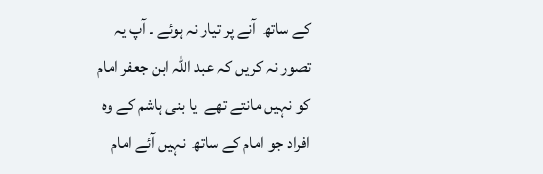کے ساتھ  آنے پر تیار نہ ہوئے ۔ آپ یہ تصور نہ کریں کہ عبد اللہ ابن جعفر امام کو نہیں مانتے تھے  یا بنی ہاشم کے وہ افراد جو امام کے ساتھ  نہیں آئے امام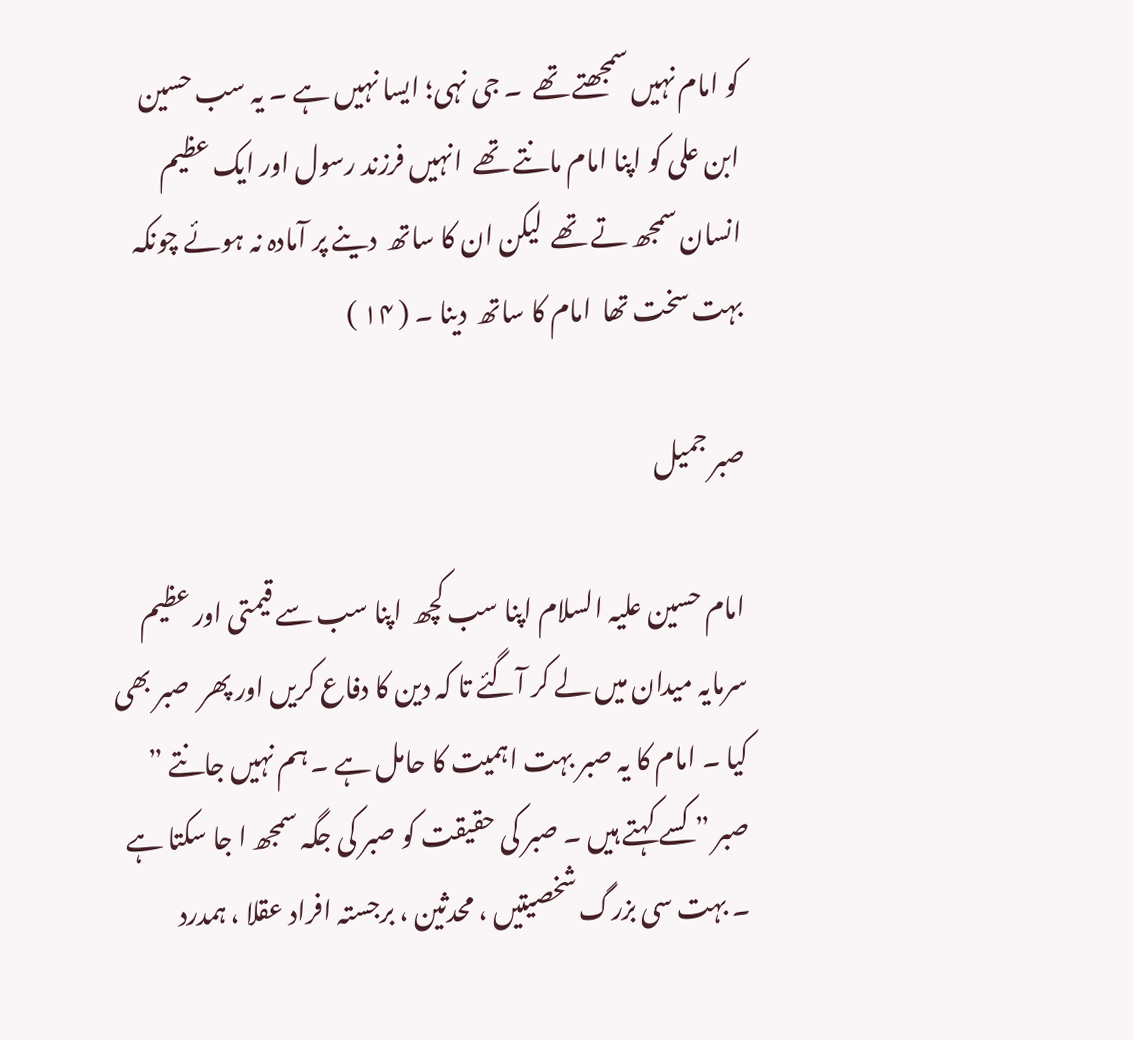کو امام نہیں سمجھتے تھے  ۔ جی نہی؛ ایسا نہیں ہے ۔ یہ سب حسین ابن علی کو اپنا امام مانتے تھے  انہیں فرزند رسول اور ایک عظیم انسان سمجھ تے تھے  لیکن ان کا ساتھ  دینے پر آمادہ نہ ہوئے چونکہ بہت سخت تھا  امام کا ساتھ  دینا ۔ ( ۱۴ )

صبر جمیل

امام حسین علیہ السلام اپنا سب کچھ  اپنا سب سے قیمتی اور عظیم سرمایہ میدان میں لے کر آگئے تا کہ دین کا دفاع کریں اور پھر  صبر بھی  کیا ۔ امام کا یہ صبر بہت اہمیت کا حامل ہے ۔ ہم نہیں جانتے ” صبر ” کسے کہتے ہیں ۔ صبر کی حقیقت کو صبر کی جگہ سمجھ ا جا سکتا ہے ۔ بہت سی بزرگ شخصیتیں ، محدثین ، برجستہ افراد عقلا ، ہمدرد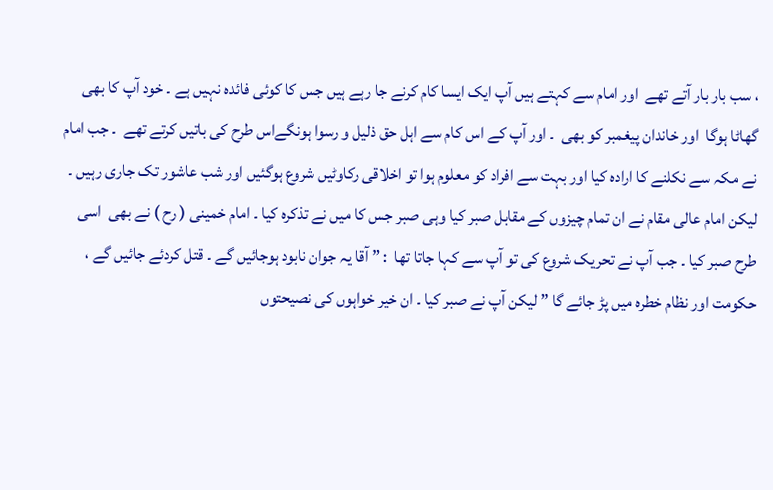، سب بار بار آتے تھے  اور امام سے کہتے ہیں آپ ایک ایسا کام کرنے جا رہے ہیں جس کا کوئی فائدہ نہیں ہے ۔ خود آپ کا بھی گھاٹا ہوگا  اور خاندان پیغمبر کو بھی  ۔ اور آپ کے اس کام سے اہل حق ذلیل و رسوا ہونگےاس طرح کی باتیں کرتے تھے  ۔ جب امام نے مکہ سے نکلنے کا ارادہ کیا اور بہت سے افراد کو معلوم ہوا تو اخلاقی رکاوٹیں شروع ہوگئیں اور شب عاشور تک جاری رہیں ۔ لیکن امام عالی مقام نے ان تمام چیزوں کے مقابل صبر کیا وہی صبر جس کا میں نے تذکرہ کیا ۔ امام خمینی ( رح ) نے بھی  اسی طرح صبر کیا ۔ جب آپ نے تحریک شروع کی تو آپ سے کہا جاتا تھا  : ” آقا یہ جوان نابود ہوجائیں گے ۔ قتل کردئے جائیں گے ، حکومت اور نظام خطرہ میں پڑ جائے گا ” لیکن آپ نے صبر کیا ۔ ان خیر خواہوں کی نصیحتوں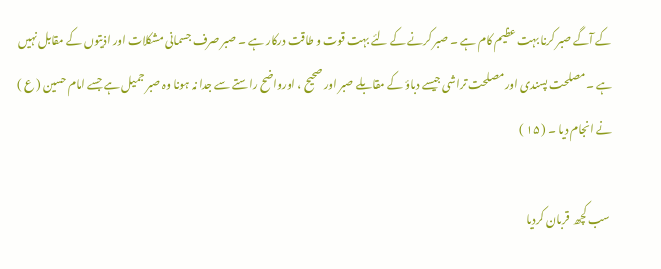کے آگے صبر کرنا بہت عظیم کام ہے ۔ صبر کرنے کے لئے بہت قوت و طاقت درکار ہے ۔ صبر صرف جسمانی مشکلات اور اذیتوں کے مقابل نہیں ہے ۔ مصلحت پسندی اور مصلحت تراشی جیسے دباؤ کے مقابلے صبر اور صحیح ، اورواضح راستے سے جدا نہ ہونا وہ صبر جمیل ہے جسے امام حسین ( ع ) نے انجام دیا ۔ ( ۱۵ )

 سب کچھ  قربان کردیا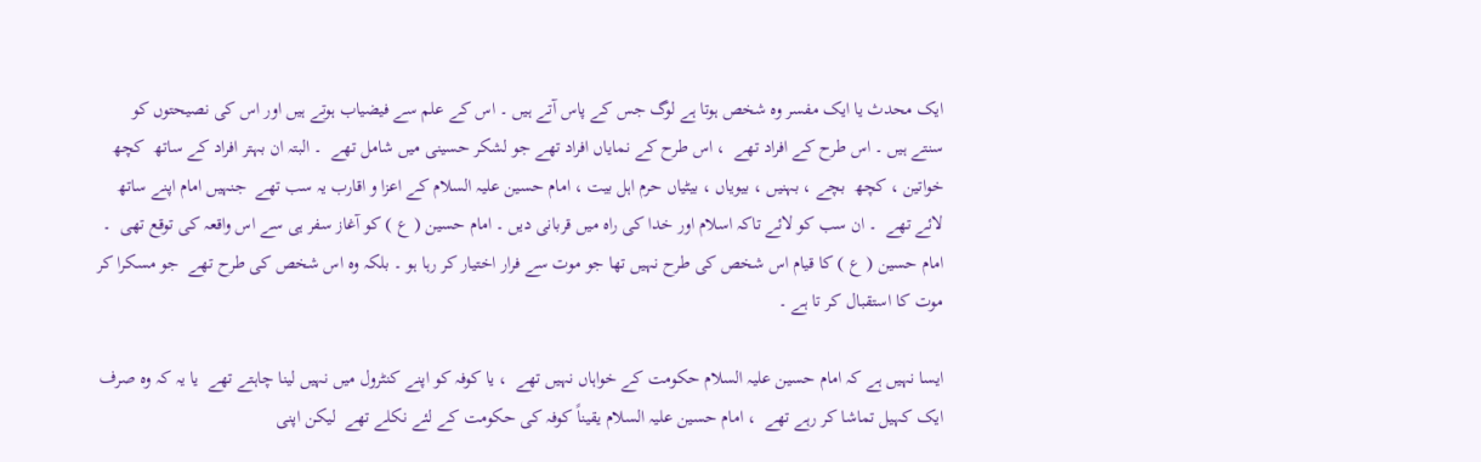ایک محدث یا ایک مفسر وہ شخص ہوتا ہے لوگ جس کے پاس آتے ہیں ۔ اس کے علم سے فیضیاب ہوتے ہیں اور اس کی نصیحتوں کو سنتے ہیں ۔ اس طرح کے افراد تھے  ، اس طرح کے نمایاں افراد تھے جو لشکر حسینی میں شامل تھے  ۔ البتہ ان بہتر افراد کے ساتھ  کچھ  خواتین ، کچھ  بچے ، بہنیں ، بیویاں ، بیٹیاں حرم اہل بیت ، امام حسین علیہ السلام کے اعزا و اقارب یہ سب تھے  جنہیں امام اپنے ساتھ  لائے تھے  ۔ ان سب کو لائے تاکہ اسلام اور خدا کی راہ میں قربانی دیں ۔ امام حسین ( ع ) کو آغاز سفر ہی سے اس واقعہ کی توقع تھی  ۔ امام حسین ( ع ) کا قیام اس شخص کی طرح نہیں تھا جو موت سے فرار اختیار کر رہا ہو ۔ بلکہ وہ اس شخص کی طرح تھے  جو مسکرا کر موت کا استقبال کر تا ہے ۔

ایسا نہیں ہے کہ امام حسین علیہ السلام حکومت کے خواہاں نہیں تھے  ، یا کوفہ کو اپنے کنٹرول میں نہیں لینا چاہتے تھے  یا یہ کہ وہ صرف ایک کہیل تماشا کر رہے تھے  ، امام حسین علیہ السلام یقیناً کوفہ کی حکومت کے لئے نکلے تھے  لیکن اپنی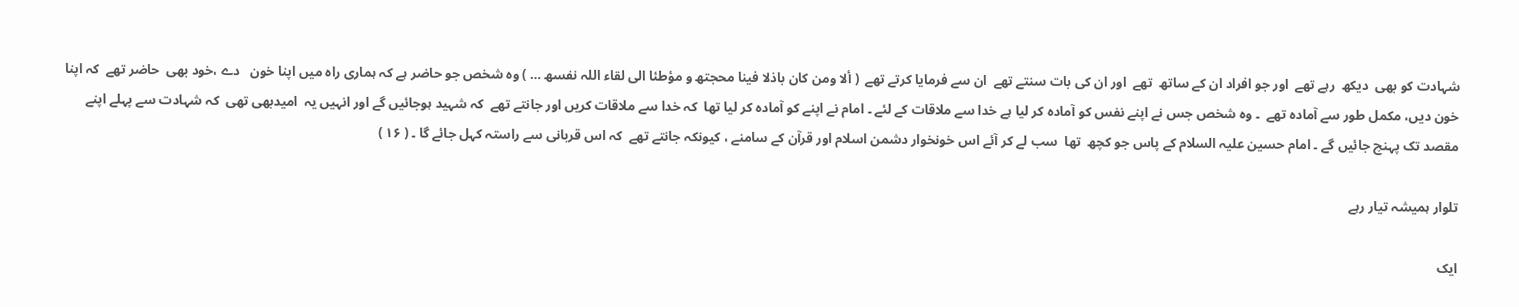شہادت کو بھی  دیکھ  رہے تھے  اور جو افراد ان کے ساتھ  تھے  اور ان کی بات سنتے تھے  ان سے فرمایا کرتے تھے  ( ألا ومن کان باذلا فینا محجتھ و مؤطئا الی لقاء اللہ نفسھ … ) وہ شخص جو حاضر ہے کہ ہماری راہ میں اپنا خون   دے ،خود بھی  حاضر تھے  کہ اپنا خون دیں، مکمل طور سے آمادہ تھے  ۔ وہ شخص جس نے اپنے نفس کو آمادہ کر لیا ہے خدا سے ملاقات کے لئے ۔ امام نے اپنے کو آمادہ کر لیا تھا  کہ خدا سے ملاقات کریں اور جانتے تھے  کہ شہید ہوجائیں گے اور انہیں یہ  امیدبھی تھی  کہ شہادت سے پہلے اپنے مقصد تک پہنچ جائیں گے ۔ امام حسین علیہ السلام کے پاس جو کچھ  تھا  سب لے کر آئے اس خونخوار دشمن اسلام اور قرآن کے سامنے ، کیونکہ جانتے تھے  کہ اس قربانی سے راستہ کہل جائے گا ۔ ( ۱۶ )

تلوار ہمیشہ تیار رہے

ایک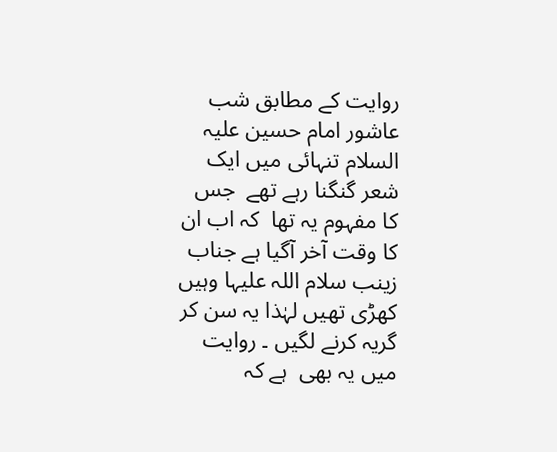روایت کے مطابق شب عاشور امام حسین علیہ السلام تنہائی میں ایک شعر گنگنا رہے تھے  جس کا مفہوم یہ تھا  کہ اب ان کا وقت آخر آگیا ہے جناب زینب سلام اللہ علیہا وہیں کھڑی تھیں لہٰذا یہ سن کر گریہ کرنے لگیں ۔ روایت میں یہ بھی  ہے کہ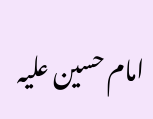امام حسین علیہ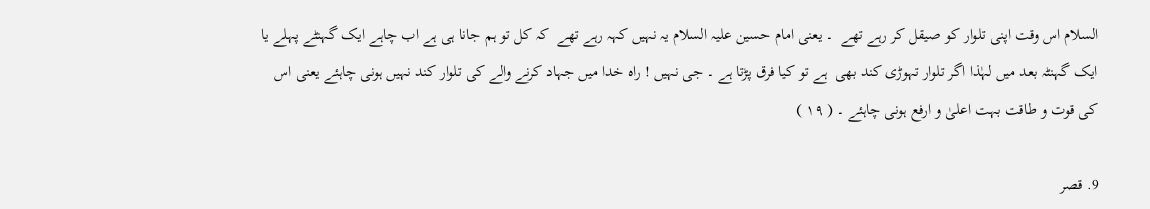السلام اس وقت اپنی تلوار کو صیقل کر رہے تھے  ۔ یعنی امام حسین علیہ السلام یہ نہیں کہہ رہے تھے  کہ کل تو ہم جانا ہی ہے اب چاہے ایک گہنٹے پہلے یا ایک گہنٹہ بعد میں لہٰذا اگر تلوار تہوڑی کند بھی  ہے تو کیا فرق پڑتا ہے ۔ جی نہیں ! راہ خدا میں جہاد کرنے والے کی تلوار کند نہیں ہونی چاہئے یعنی اس کی قوت و طاقت بہت اعلیٰ و ارفع ہونی چاہئے ۔ ( ۱۹ )

9. قصر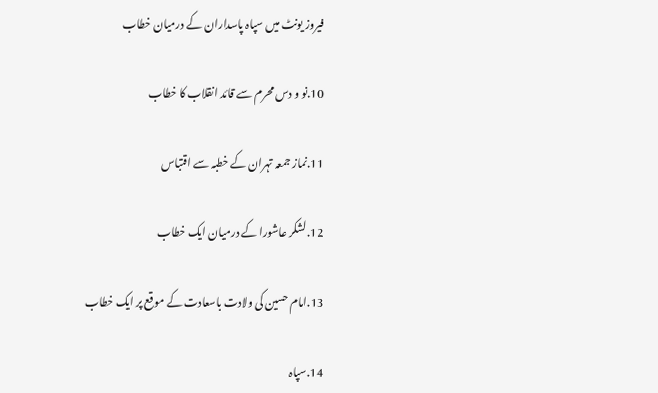فیروز یونٹ میں سپاہ پاسداران کے درمیان خطاب

10.نو و دس محرم سے قائد انقلاب کا خطاب

11.نماز جمعہ تہران کے خطبہ سے اقتباس

12.لشکر عاشورا کے درمیان ایک خطاب

13.امام حسین کی ولادت باسعادت کے موقع پر ایک خطاب

14.سپاہ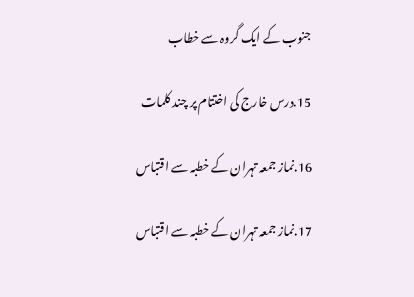جنوب کے ایک گروہ سے خطاب

15.درس خارج کی اختتام پر چند کلمات

16.نماز جمعہ تہران کے خطبہ سے اقتباس

17.نماز جمعہ تہران کے خطبہ سے اقتباس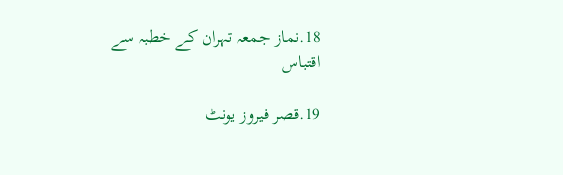18.نماز جمعہ تہران کے خطبہ سے اقتباس

19.قصر فیروز یونٹ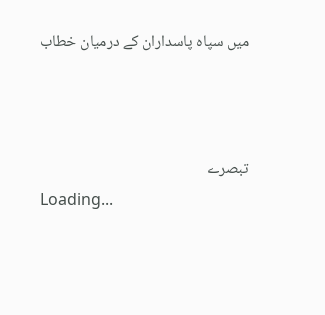میں سپاہ پاسداران کے درمیان خطاب



تبصرے
Loading...